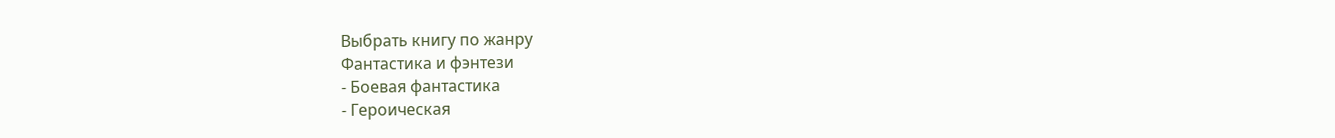Выбрать книгу по жанру
Фантастика и фэнтези
- Боевая фантастика
- Героическая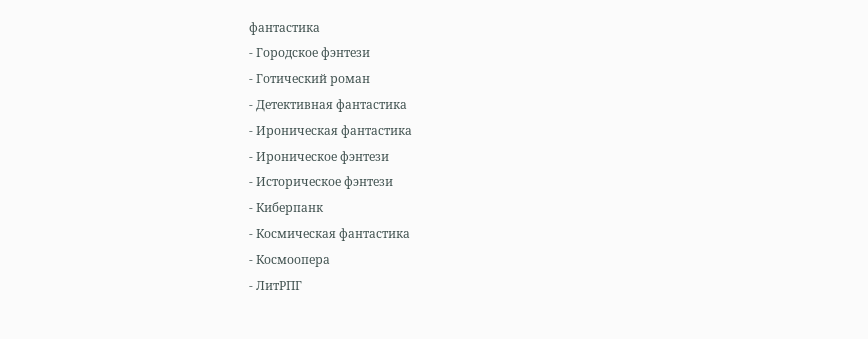фантастика
- Городское фэнтези
- Готический роман
- Детективная фантастика
- Ироническая фантастика
- Ироническое фэнтези
- Историческое фэнтези
- Киберпанк
- Космическая фантастика
- Космоопера
- ЛитРПГ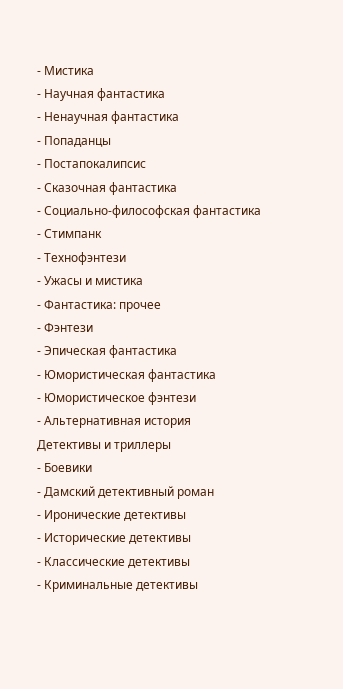- Мистика
- Научная фантастика
- Ненаучная фантастика
- Попаданцы
- Постапокалипсис
- Сказочная фантастика
- Социально-философская фантастика
- Стимпанк
- Технофэнтези
- Ужасы и мистика
- Фантастика: прочее
- Фэнтези
- Эпическая фантастика
- Юмористическая фантастика
- Юмористическое фэнтези
- Альтернативная история
Детективы и триллеры
- Боевики
- Дамский детективный роман
- Иронические детективы
- Исторические детективы
- Классические детективы
- Криминальные детективы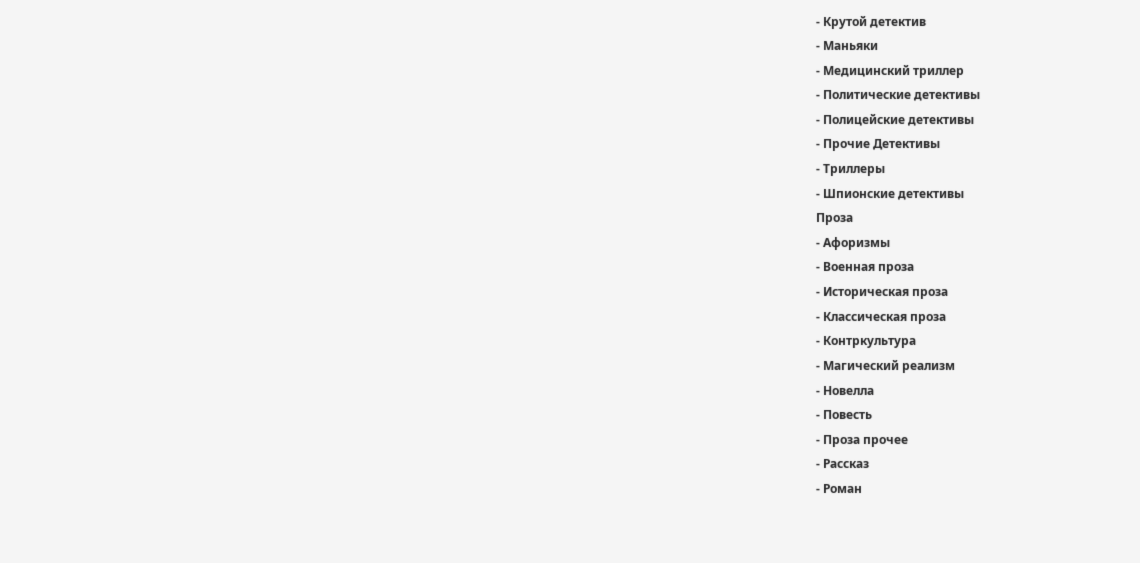- Крутой детектив
- Маньяки
- Медицинский триллер
- Политические детективы
- Полицейские детективы
- Прочие Детективы
- Триллеры
- Шпионские детективы
Проза
- Афоризмы
- Военная проза
- Историческая проза
- Классическая проза
- Контркультура
- Магический реализм
- Новелла
- Повесть
- Проза прочее
- Рассказ
- Роман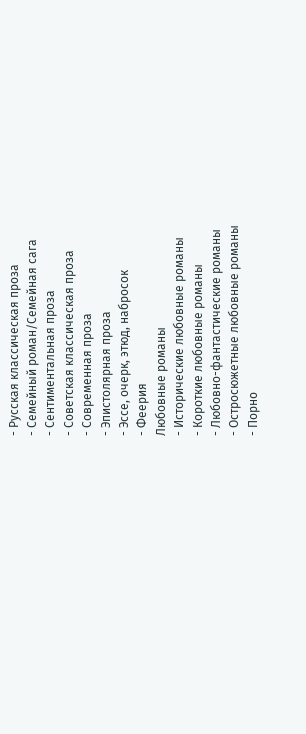- Русская классическая проза
- Семейный роман/Семейная сага
- Сентиментальная проза
- Советская классическая проза
- Современная проза
- Эпистолярная проза
- Эссе, очерк, этюд, набросок
- Феерия
Любовные романы
- Исторические любовные романы
- Короткие любовные романы
- Любовно-фантастические романы
- Остросюжетные любовные романы
- Порно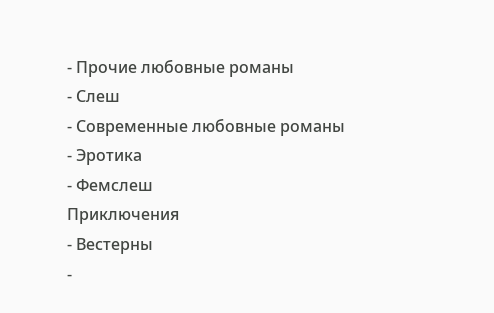- Прочие любовные романы
- Слеш
- Современные любовные романы
- Эротика
- Фемслеш
Приключения
- Вестерны
-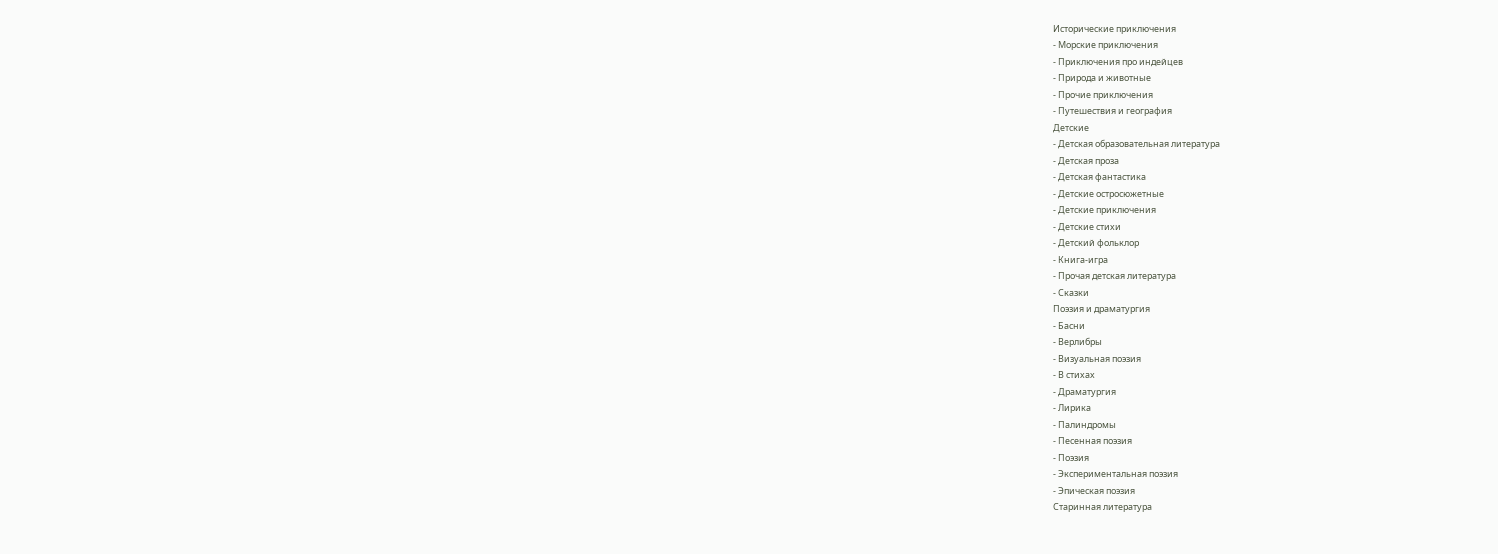Исторические приключения
- Морские приключения
- Приключения про индейцев
- Природа и животные
- Прочие приключения
- Путешествия и география
Детские
- Детская образовательная литература
- Детская проза
- Детская фантастика
- Детские остросюжетные
- Детские приключения
- Детские стихи
- Детский фольклор
- Книга-игра
- Прочая детская литература
- Сказки
Поэзия и драматургия
- Басни
- Верлибры
- Визуальная поэзия
- В стихах
- Драматургия
- Лирика
- Палиндромы
- Песенная поэзия
- Поэзия
- Экспериментальная поэзия
- Эпическая поэзия
Старинная литература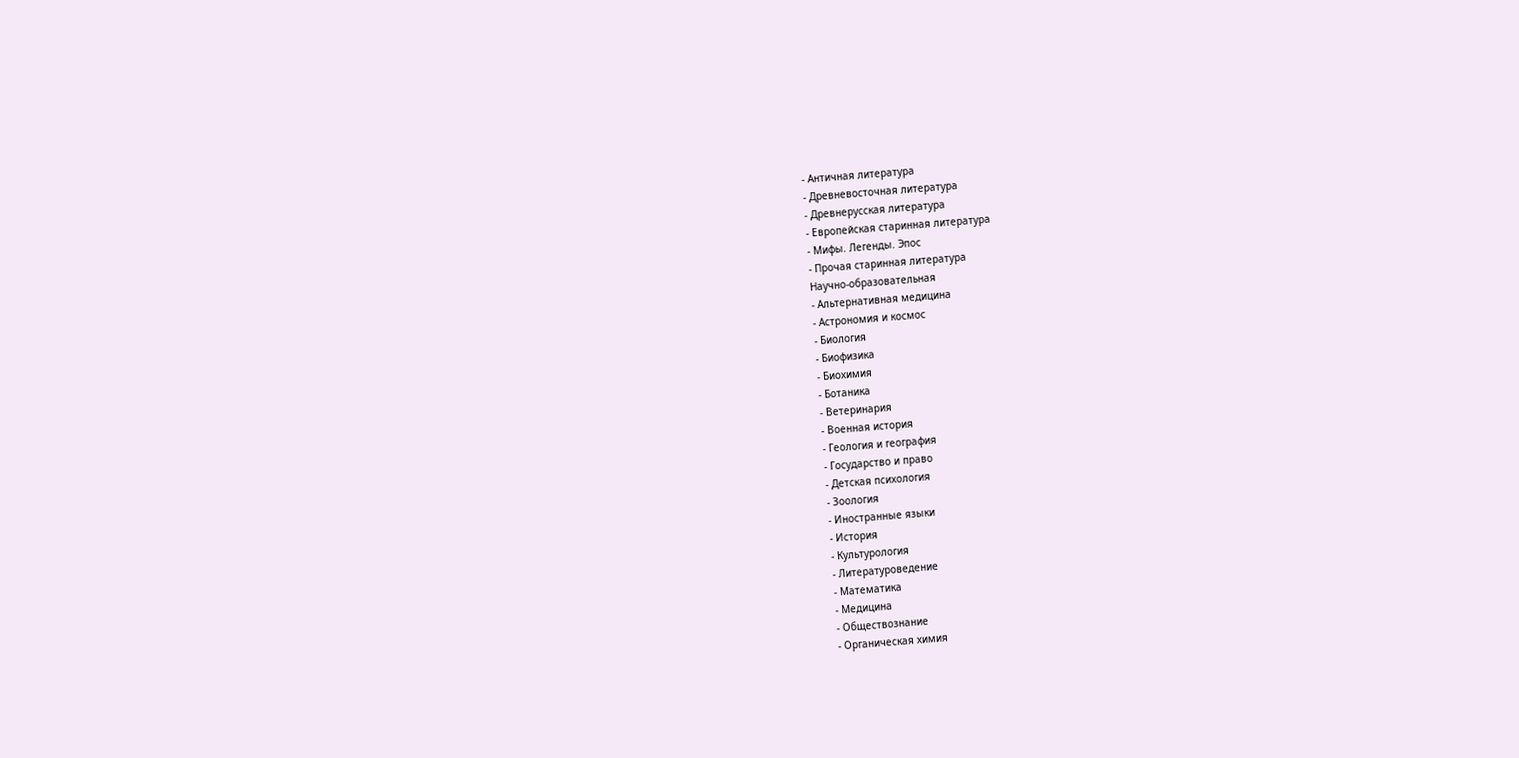- Античная литература
- Древневосточная литература
- Древнерусская литература
- Европейская старинная литература
- Мифы. Легенды. Эпос
- Прочая старинная литература
Научно-образовательная
- Альтернативная медицина
- Астрономия и космос
- Биология
- Биофизика
- Биохимия
- Ботаника
- Ветеринария
- Военная история
- Геология и география
- Государство и право
- Детская психология
- Зоология
- Иностранные языки
- История
- Культурология
- Литературоведение
- Математика
- Медицина
- Обществознание
- Органическая химия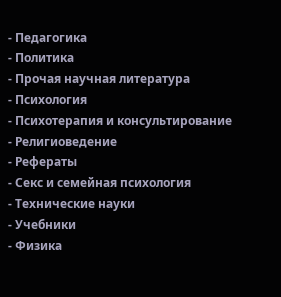- Педагогика
- Политика
- Прочая научная литература
- Психология
- Психотерапия и консультирование
- Религиоведение
- Рефераты
- Секс и семейная психология
- Технические науки
- Учебники
- Физика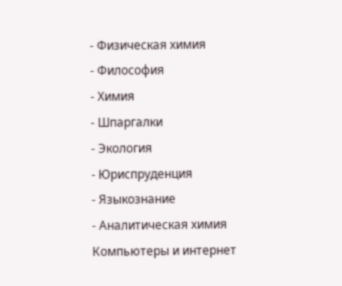- Физическая химия
- Философия
- Химия
- Шпаргалки
- Экология
- Юриспруденция
- Языкознание
- Аналитическая химия
Компьютеры и интернет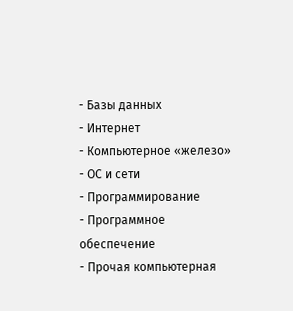- Базы данных
- Интернет
- Компьютерное «железо»
- ОС и сети
- Программирование
- Программное обеспечение
- Прочая компьютерная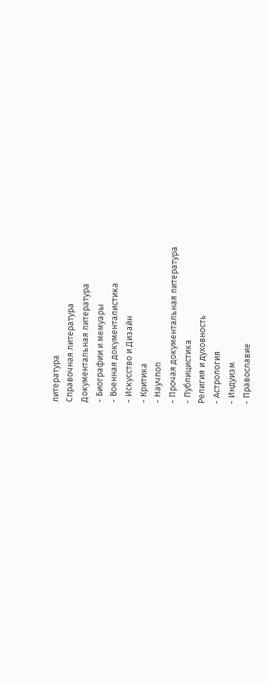литература
Справочная литература
Документальная литература
- Биографии и мемуары
- Военная документалистика
- Искусство и Дизайн
- Критика
- Научпоп
- Прочая документальная литература
- Публицистика
Религия и духовность
- Астрология
- Индуизм
- Православие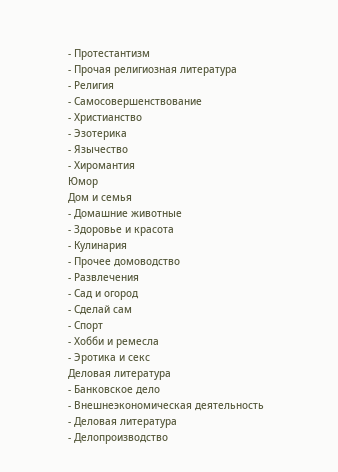- Протестантизм
- Прочая религиозная литература
- Религия
- Самосовершенствование
- Христианство
- Эзотерика
- Язычество
- Хиромантия
Юмор
Дом и семья
- Домашние животные
- Здоровье и красота
- Кулинария
- Прочее домоводство
- Развлечения
- Сад и огород
- Сделай сам
- Спорт
- Хобби и ремесла
- Эротика и секс
Деловая литература
- Банковское дело
- Внешнеэкономическая деятельность
- Деловая литература
- Делопроизводство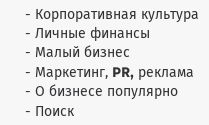- Корпоративная культура
- Личные финансы
- Малый бизнес
- Маркетинг, PR, реклама
- О бизнесе популярно
- Поиск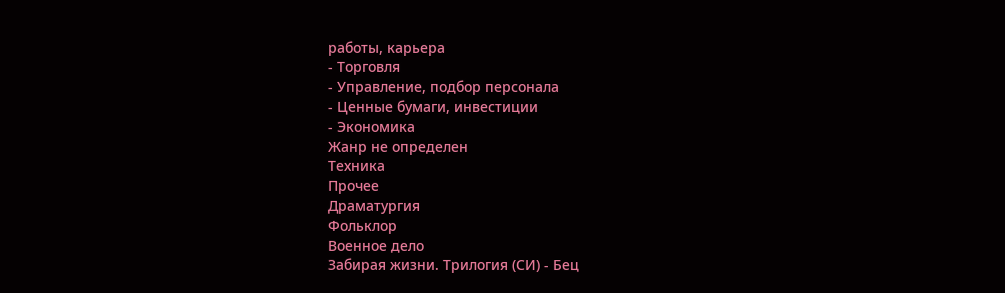работы, карьера
- Торговля
- Управление, подбор персонала
- Ценные бумаги, инвестиции
- Экономика
Жанр не определен
Техника
Прочее
Драматургия
Фольклор
Военное дело
Забирая жизни. Трилогия (СИ) - Бец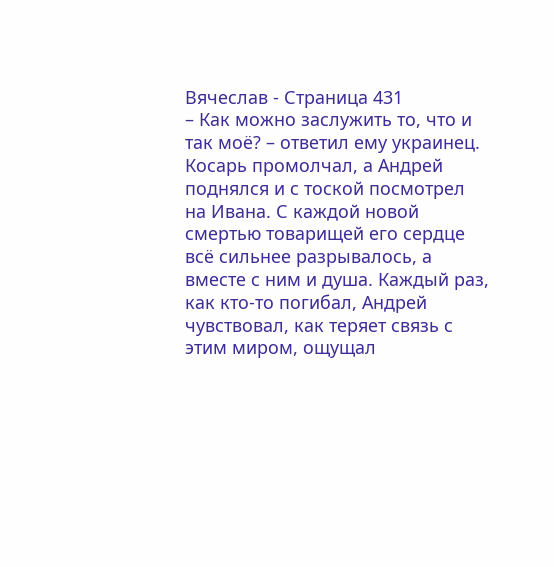Вячеслав - Страница 431
– Как можно заслужить то, что и так моё? – ответил ему украинец.
Косарь промолчал, а Андрей поднялся и с тоской посмотрел на Ивана. С каждой новой смертью товарищей его сердце всё сильнее разрывалось, а вместе с ним и душа. Каждый раз, как кто‑то погибал, Андрей чувствовал, как теряет связь с этим миром, ощущал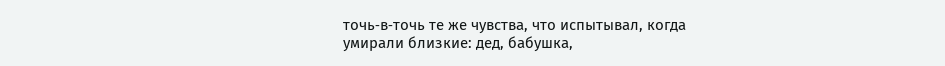точь‑в‑точь те же чувства, что испытывал, когда умирали близкие: дед, бабушка,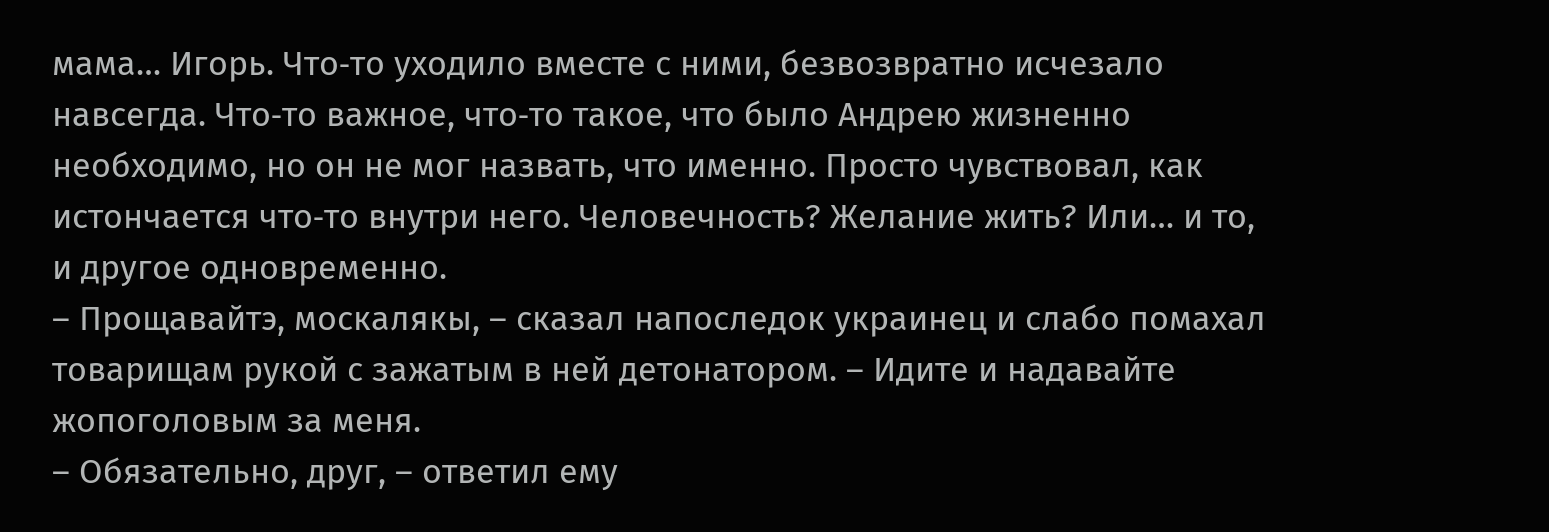мама… Игорь. Что‑то уходило вместе с ними, безвозвратно исчезало навсегда. Что‑то важное, что‑то такое, что было Андрею жизненно необходимо, но он не мог назвать, что именно. Просто чувствовал, как истончается что‑то внутри него. Человечность? Желание жить? Или… и то, и другое одновременно.
– Прощавайтэ, москалякы, – сказал напоследок украинец и слабо помахал товарищам рукой с зажатым в ней детонатором. – Идите и надавайте жопоголовым за меня.
– Обязательно, друг, – ответил ему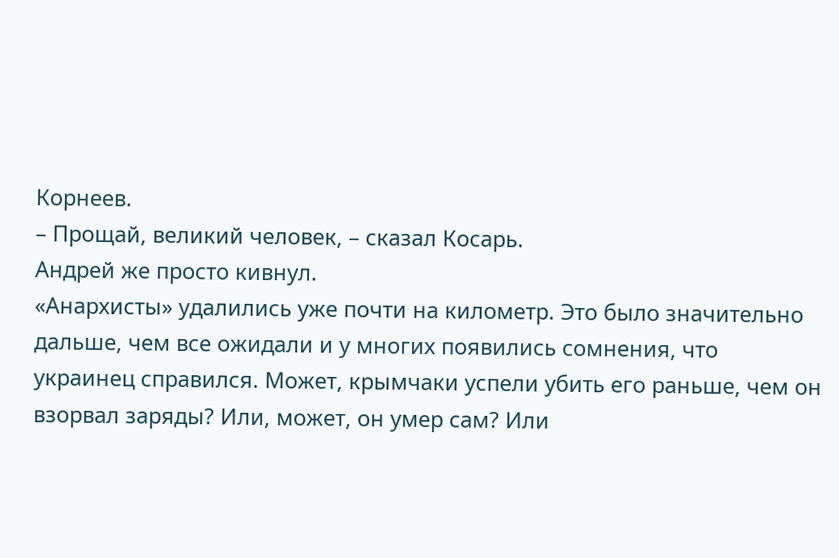Корнеев.
– Прощай, великий человек, – сказал Косарь.
Андрей же просто кивнул.
«Анархисты» удалились уже почти на километр. Это было значительно дальше, чем все ожидали и у многих появились сомнения, что украинец справился. Может, крымчаки успели убить его раньше, чем он взорвал заряды? Или, может, он умер сам? Или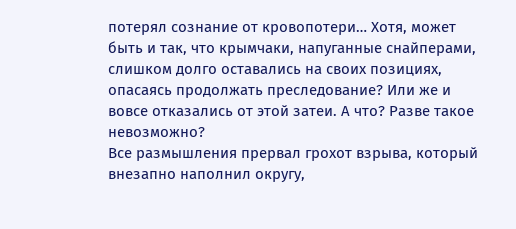потерял сознание от кровопотери… Хотя, может быть и так, что крымчаки, напуганные снайперами, слишком долго оставались на своих позициях, опасаясь продолжать преследование? Или же и вовсе отказались от этой затеи. А что? Разве такое невозможно?
Все размышления прервал грохот взрыва, который внезапно наполнил округу,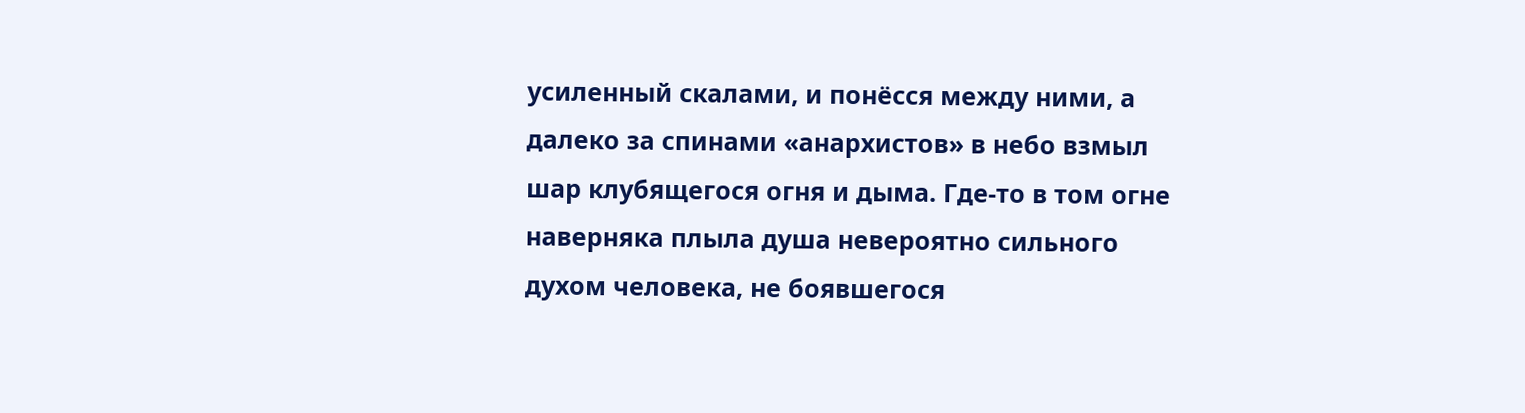усиленный скалами, и понёсся между ними, а далеко за спинами «анархистов» в небо взмыл шар клубящегося огня и дыма. Где‑то в том огне наверняка плыла душа невероятно сильного духом человека, не боявшегося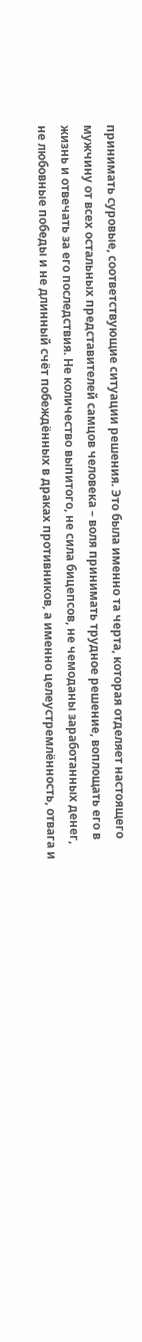принимать суровые, соответствующие ситуации решения. Это была именно та черта, которая отделяет настоящего мужчину от всех остальных представителей самцов человека – воля принимать трудное решение, воплощать его в жизнь и отвечать за его последствия. Не количество выпитого, не сила бицепсов, не чемоданы заработанных денег, не любовные победы и не длинный счёт побеждённых в драках противников, а именно целеустремлённость, отвага и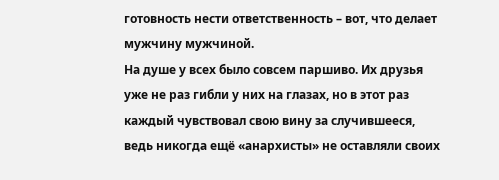готовность нести ответственность – вот, что делает мужчину мужчиной.
На душе у всех было совсем паршиво. Их друзья уже не раз гибли у них на глазах, но в этот раз каждый чувствовал свою вину за случившееся, ведь никогда ещё «анархисты» не оставляли своих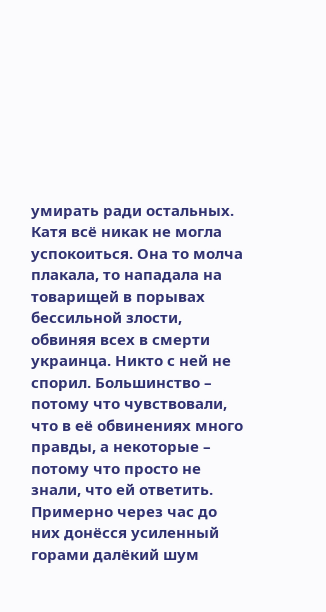умирать ради остальных. Катя всё никак не могла успокоиться. Она то молча плакала, то нападала на товарищей в порывах бессильной злости, обвиняя всех в смерти украинца. Никто с ней не спорил. Большинство – потому что чувствовали, что в её обвинениях много правды, а некоторые – потому что просто не знали, что ей ответить. Примерно через час до них донёсся усиленный горами далёкий шум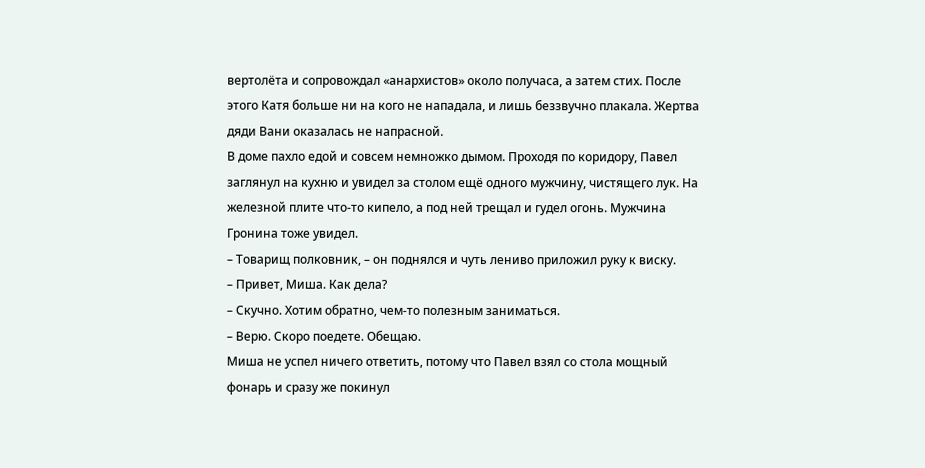вертолёта и сопровождал «анархистов» около получаса, а затем стих. После этого Катя больше ни на кого не нападала, и лишь беззвучно плакала. Жертва дяди Вани оказалась не напрасной.
В доме пахло едой и совсем немножко дымом. Проходя по коридору, Павел заглянул на кухню и увидел за столом ещё одного мужчину, чистящего лук. На железной плите что‑то кипело, а под ней трещал и гудел огонь. Мужчина Гронина тоже увидел.
– Товарищ полковник, – он поднялся и чуть лениво приложил руку к виску.
– Привет, Миша. Как дела?
– Скучно. Хотим обратно, чем‑то полезным заниматься.
– Верю. Скоро поедете. Обещаю.
Миша не успел ничего ответить, потому что Павел взял со стола мощный фонарь и сразу же покинул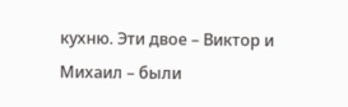кухню. Эти двое – Виктор и Михаил – были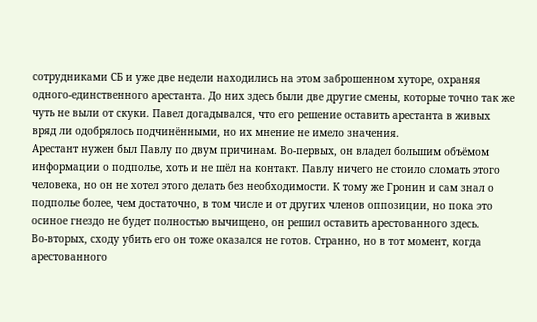сотрудниками СБ и уже две недели находились на этом заброшенном хуторе, охраняя одного‑единственного арестанта. До них здесь были две другие смены, которые точно так же чуть не выли от скуки. Павел догадывался, что его решение оставить арестанта в живых вряд ли одобрялось подчинёнными, но их мнение не имело значения.
Арестант нужен был Павлу по двум причинам. Во‑первых, он владел большим объёмом информации о подполье, хоть и не шёл на контакт. Павлу ничего не стоило сломать этого человека, но он не хотел этого делать без необходимости. К тому же Гронин и сам знал о подполье более, чем достаточно, в том числе и от других членов оппозиции, но пока это осиное гнездо не будет полностью вычищено, он решил оставить арестованного здесь. Во‑вторых, сходу убить его он тоже оказался не готов. Странно, но в тот момент, когда арестованного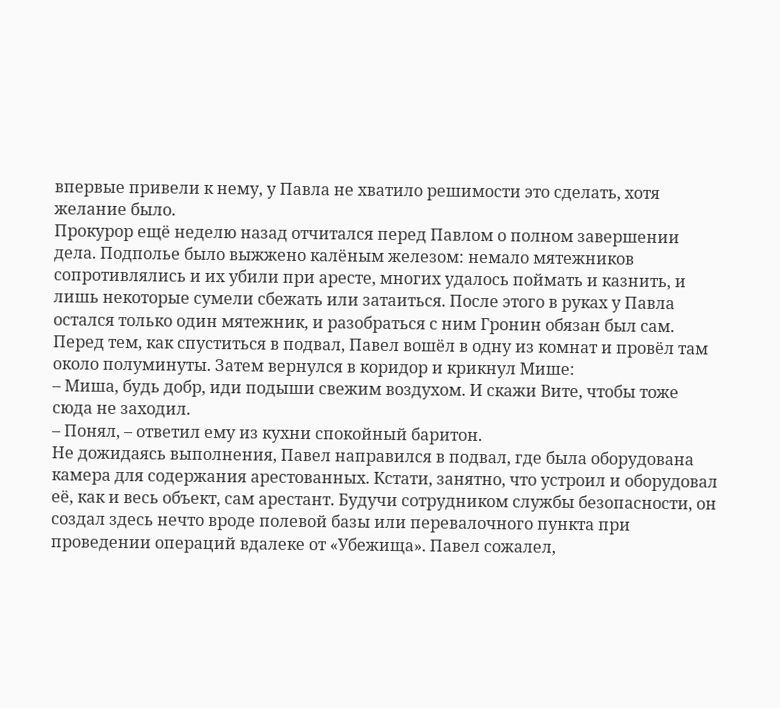впервые привели к нему, у Павла не хватило решимости это сделать, хотя желание было.
Прокурор ещё неделю назад отчитался перед Павлом о полном завершении дела. Подполье было выжжено калёным железом: немало мятежников сопротивлялись и их убили при аресте, многих удалось поймать и казнить, и лишь некоторые сумели сбежать или затаиться. После этого в руках у Павла остался только один мятежник, и разобраться с ним Гронин обязан был сам.
Перед тем, как спуститься в подвал, Павел вошёл в одну из комнат и провёл там около полуминуты. Затем вернулся в коридор и крикнул Мише:
– Миша, будь добр, иди подыши свежим воздухом. И скажи Вите, чтобы тоже сюда не заходил.
– Понял, – ответил ему из кухни спокойный баритон.
Не дожидаясь выполнения, Павел направился в подвал, где была оборудована камера для содержания арестованных. Кстати, занятно, что устроил и оборудовал её, как и весь объект, сам арестант. Будучи сотрудником службы безопасности, он создал здесь нечто вроде полевой базы или перевалочного пункта при проведении операций вдалеке от «Убежища». Павел сожалел,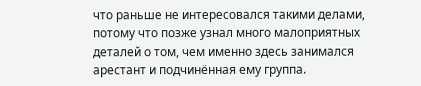что раньше не интересовался такими делами, потому что позже узнал много малоприятных деталей о том, чем именно здесь занимался арестант и подчинённая ему группа.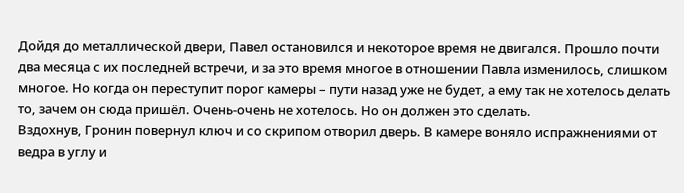Дойдя до металлической двери, Павел остановился и некоторое время не двигался. Прошло почти два месяца с их последней встречи, и за это время многое в отношении Павла изменилось, слишком многое. Но когда он переступит порог камеры – пути назад уже не будет, а ему так не хотелось делать то, зачем он сюда пришёл. Очень‑очень не хотелось. Но он должен это сделать.
Вздохнув, Гронин повернул ключ и со скрипом отворил дверь. В камере воняло испражнениями от ведра в углу и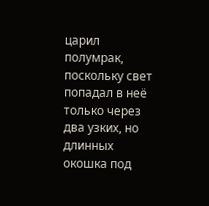царил полумрак, поскольку свет попадал в неё только через два узких, но длинных окошка под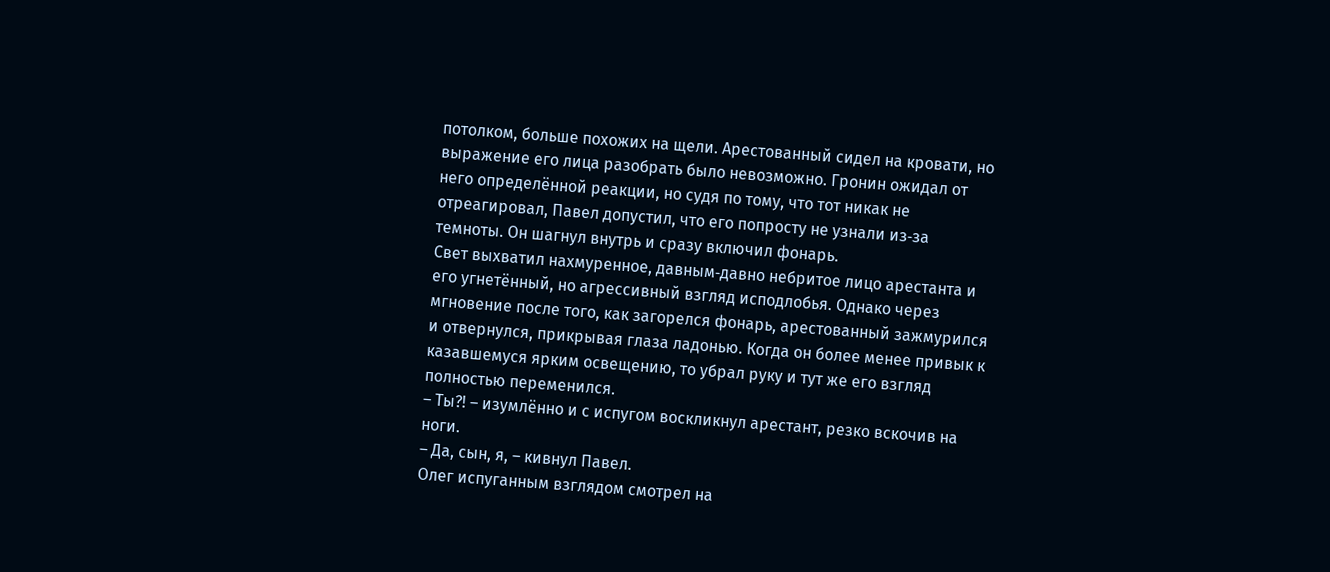потолком, больше похожих на щели. Арестованный сидел на кровати, но выражение его лица разобрать было невозможно. Гронин ожидал от него определённой реакции, но судя по тому, что тот никак не отреагировал, Павел допустил, что его попросту не узнали из‑за темноты. Он шагнул внутрь и сразу включил фонарь.
Свет выхватил нахмуренное, давным‑давно небритое лицо арестанта и его угнетённый, но агрессивный взгляд исподлобья. Однако через мгновение после того, как загорелся фонарь, арестованный зажмурился и отвернулся, прикрывая глаза ладонью. Когда он более менее привык к казавшемуся ярким освещению, то убрал руку и тут же его взгляд полностью переменился.
– Ты?! – изумлённо и с испугом воскликнул арестант, резко вскочив на ноги.
– Да, сын, я, – кивнул Павел.
Олег испуганным взглядом смотрел на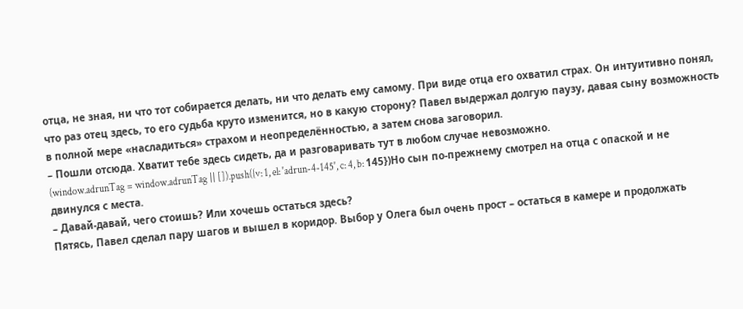отца, не зная, ни что тот собирается делать, ни что делать ему самому. При виде отца его охватил страх. Он интуитивно понял, что раз отец здесь, то его судьба круто изменится, но в какую сторону? Павел выдержал долгую паузу, давая сыну возможность в полной мере «насладиться» страхом и неопределённостью, а затем снова заговорил.
– Пошли отсюда. Хватит тебе здесь сидеть, да и разговаривать тут в любом случае невозможно.
(window.adrunTag = window.adrunTag || []).push({v: 1, el: 'adrun-4-145', c: 4, b: 145})Но сын по‑прежнему смотрел на отца с опаской и не двинулся с места.
– Давай‑давай, чего стоишь? Или хочешь остаться здесь?
Пятясь, Павел сделал пару шагов и вышел в коридор. Выбор у Олега был очень прост – остаться в камере и продолжать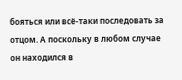бояться или всё‑таки последовать за отцом. А поскольку в любом случае он находился в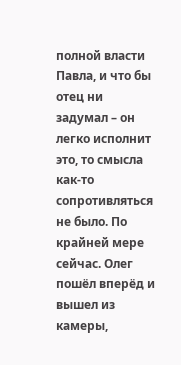полной власти Павла, и что бы отец ни задумал – он легко исполнит это, то смысла как‑то сопротивляться не было. По крайней мере сейчас. Олег пошёл вперёд и вышел из камеры,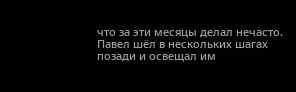что за эти месяцы делал нечасто. Павел шёл в нескольких шагах позади и освещал им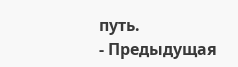путь.
- Предыдущая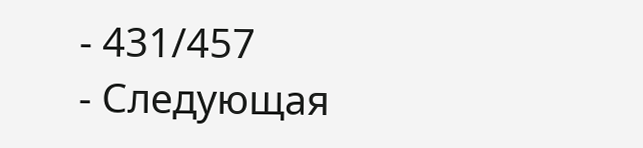- 431/457
- Следующая